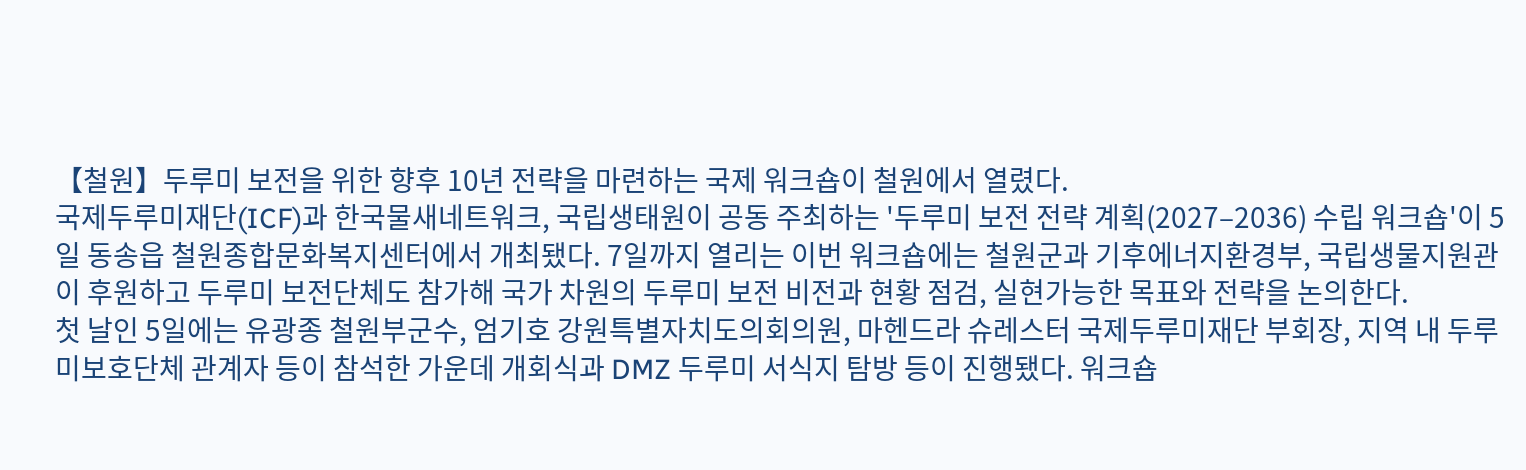【철원】두루미 보전을 위한 향후 10년 전략을 마련하는 국제 워크숍이 철원에서 열렸다.
국제두루미재단(ICF)과 한국물새네트워크, 국립생태원이 공동 주최하는 '두루미 보전 전략 계획(2027–2036) 수립 워크숍'이 5일 동송읍 철원종합문화복지센터에서 개최됐다. 7일까지 열리는 이번 워크숍에는 철원군과 기후에너지환경부, 국립생물지원관이 후원하고 두루미 보전단체도 참가해 국가 차원의 두루미 보전 비전과 현황 점검, 실현가능한 목표와 전략을 논의한다.
첫 날인 5일에는 유광종 철원부군수, 엄기호 강원특별자치도의회의원, 마헨드라 슈레스터 국제두루미재단 부회장, 지역 내 두루미보호단체 관계자 등이 참석한 가운데 개회식과 DMZ 두루미 서식지 탐방 등이 진행됐다. 워크숍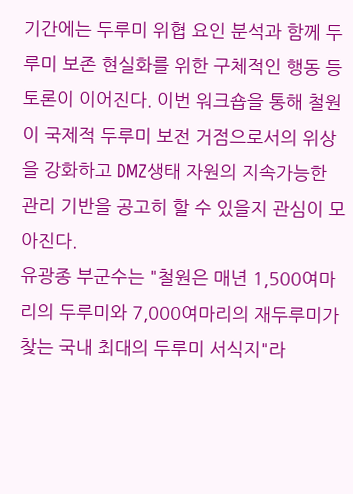기간에는 두루미 위협 요인 분석과 함께 두루미 보존 현실화를 위한 구체적인 행동 등 토론이 이어진다. 이번 워크숍을 통해 철원이 국제적 두루미 보전 거점으로서의 위상을 강화하고 DMZ생태 자원의 지속가능한 관리 기반을 공고히 할 수 있을지 관심이 모아진다.
유광종 부군수는 "철원은 매년 1,500여마리의 두루미와 7,000여마리의 재두루미가 찾는 국내 최대의 두루미 서식지"라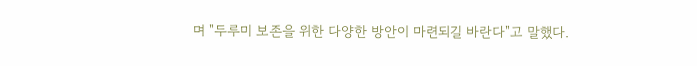며 "두루미 보존을 위한 다양한 방안이 마련되길 바란다"고 말했다.